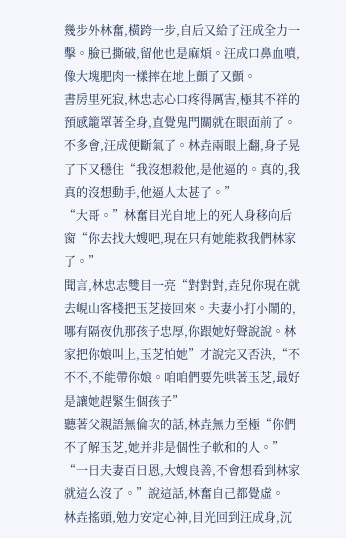幾步外林奮,橫跨一步,自后又給了汪成全力一擊。臉已撕破,留他也是麻煩。汪成口鼻血噴,像大塊肥肉一樣摔在地上顫了又顫。
書房里死寂,林忠志心口疼得厲害,極其不祥的預感籠罩著全身,直覺鬼門關就在眼面前了。
不多會,汪成便斷氣了。林垚兩眼上翻,身子晃了下又穩住“我沒想殺他,是他逼的。真的,我真的沒想動手,他逼人太甚了。”
“大哥。”林奮目光自地上的死人身移向后窗“你去找大嫂吧,現在只有她能救我們林家了。”
聞言,林忠志雙目一亮“對對對,垚兒你現在就去峴山客棧把玉芝接回來。夫妻小打小鬧的,哪有隔夜仇那孩子忠厚,你跟她好聲說說。林家把你娘叫上,玉芝怕她”才說完又否決,“不不不,不能帶你娘。咱咱們要先哄著玉芝,最好是讓她趕緊生個孩子”
聽著父親語無倫次的話,林垚無力至極“你們不了解玉芝,她并非是個性子軟和的人。”
“一日夫妻百日恩,大嫂良善,不會想看到林家就這么沒了。”說這話,林奮自己都覺虛。
林垚搖頭,勉力安定心神,目光回到汪成身,沉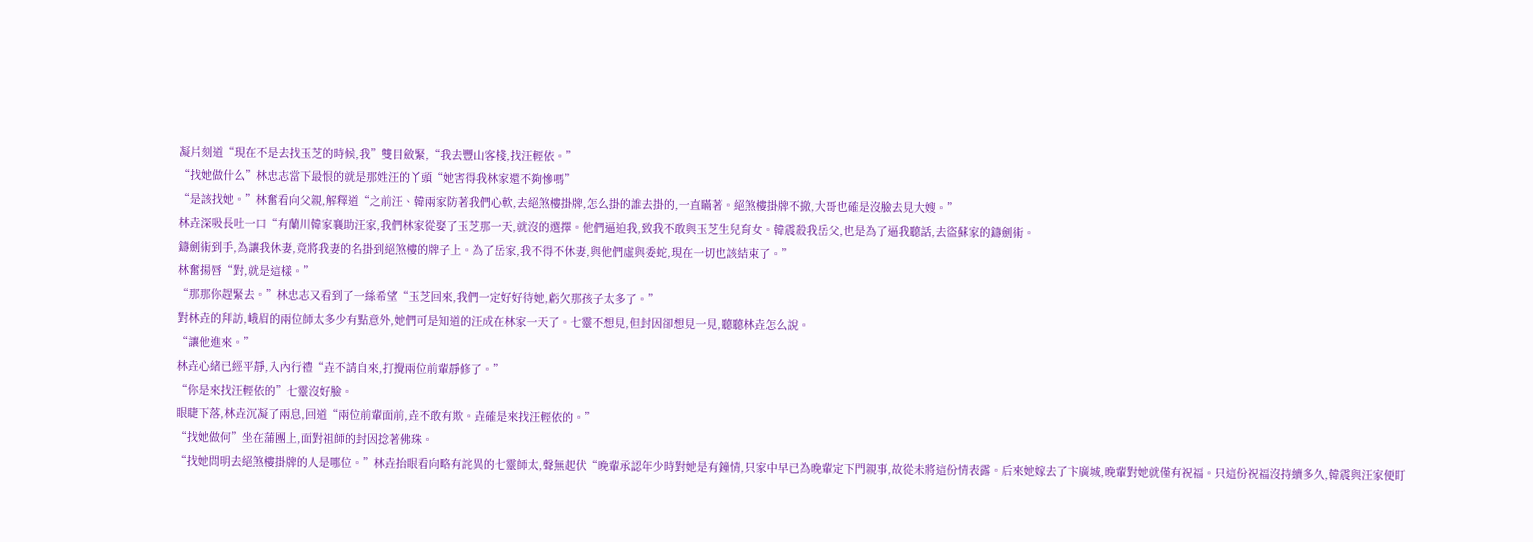凝片刻道“現在不是去找玉芝的時候,我”雙目斂緊,“我去豐山客棧,找汪輕依。”
“找她做什么”林忠志當下最恨的就是那姓汪的丫頭“她害得我林家還不夠慘嗎”
“是該找她。”林奮看向父親,解釋道“之前汪、韓兩家防著我們心軟,去絕煞樓掛牌,怎么掛的誰去掛的,一直瞞著。絕煞樓掛牌不撤,大哥也確是沒臉去見大嫂。”
林垚深吸長吐一口“有蘭川韓家襄助汪家,我們林家從娶了玉芝那一天,就沒的選擇。他們逼迫我,致我不敢與玉芝生兒育女。韓震殺我岳父,也是為了逼我聽話,去盜蘇家的鑄劍術。
鑄劍術到手,為讓我休妻,竟將我妻的名掛到絕煞樓的牌子上。為了岳家,我不得不休妻,與他們虛與委蛇,現在一切也該結束了。”
林奮揚唇“對,就是這樣。”
“那那你趕緊去。”林忠志又看到了一絲希望“玉芝回來,我們一定好好待她,虧欠那孩子太多了。”
對林垚的拜訪,峨眉的兩位師太多少有點意外,她們可是知道的汪成在林家一天了。七靈不想見,但封因卻想見一見,聽聽林垚怎么說。
“讓他進來。”
林垚心緒已經平靜,入內行禮“垚不請自來,打攪兩位前輩靜修了。”
“你是來找汪輕依的”七靈沒好臉。
眼睫下落,林垚沉凝了兩息,回道“兩位前輩面前,垚不敢有欺。垚確是來找汪輕依的。”
“找她做何”坐在蒲團上,面對祖師的封因捻著佛珠。
“找她問明去絕煞樓掛牌的人是哪位。”林垚抬眼看向略有詫異的七靈師太,聲無起伏“晚輩承認年少時對她是有鐘情,只家中早已為晚輩定下門親事,故從未將這份情表露。后來她嫁去了卞廣城,晚輩對她就僅有祝福。只這份祝福沒持續多久,韓震與汪家便盯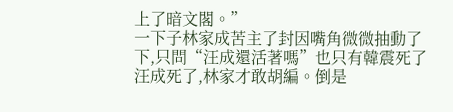上了暗文閣。”
一下子林家成苦主了封因嘴角微微抽動了下,只問“汪成還活著嗎”也只有韓震死了汪成死了,林家才敢胡編。倒是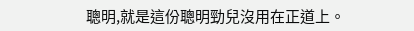聰明,就是這份聰明勁兒沒用在正道上。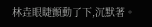林垚眼睫顫動了下,沉默著。